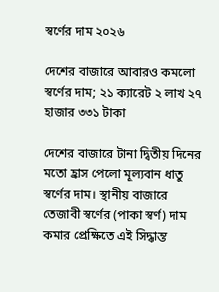স্বর্ণের দাম ২০২৬

দেশের বাজারে আবারও কমলো স্বর্ণের দাম; ২১ ক্যারেট ২ লাখ ২৭ হাজার ৩৩১ টাকা

দেশের বাজারে টানা দ্বিতীয় দিনের মতো হ্রাস পেলো মূল্যবান ধাতু স্বর্ণের দাম। স্থানীয় বাজারে তেজাবী স্বর্ণের (পাকা স্বর্ণ) দাম কমার প্রেক্ষিতে এই সিদ্ধান্ত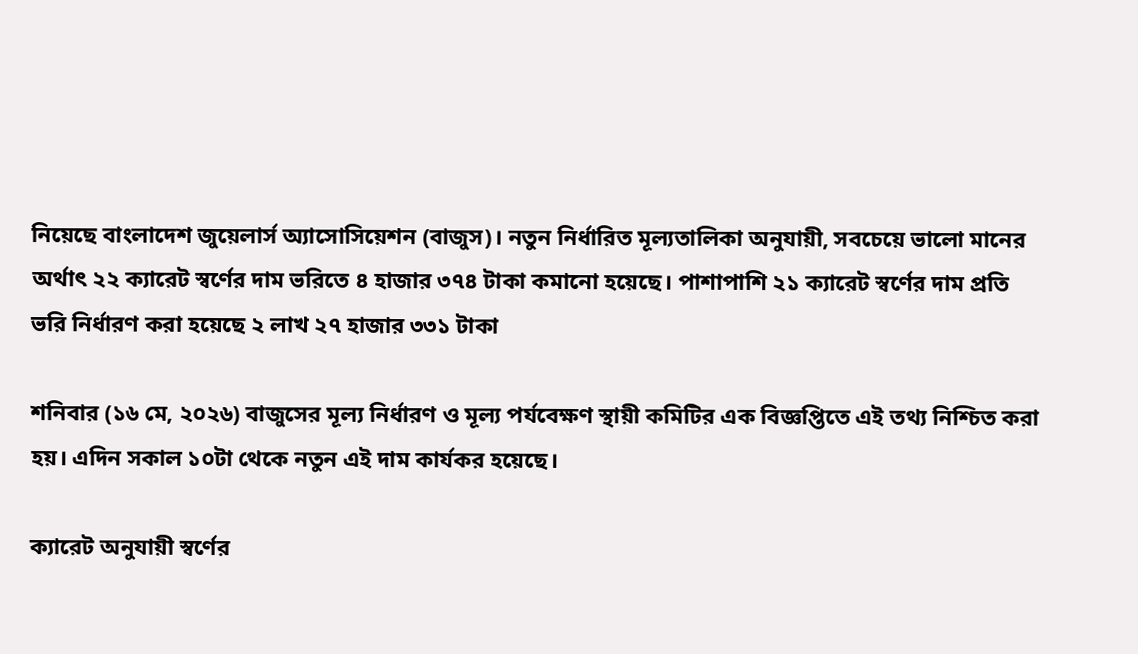নিয়েছে বাংলাদেশ জুয়েলার্স অ্যাসোসিয়েশন (বাজুস)। নতুন নির্ধারিত মূল্যতালিকা অনুযায়ী, সবচেয়ে ভালো মানের অর্থাৎ ২২ ক্যারেট স্বর্ণের দাম ভরিতে ৪ হাজার ৩৭৪ টাকা কমানো হয়েছে। পাশাপাশি ২১ ক্যারেট স্বর্ণের দাম প্রতি ভরি নির্ধারণ করা হয়েছে ২ লাখ ২৭ হাজার ৩৩১ টাকা

শনিবার (১৬ মে, ২০২৬) বাজুসের মূল্য নির্ধারণ ও মূল্য পর্যবেক্ষণ স্থায়ী কমিটির এক বিজ্ঞপ্তিতে এই তথ্য নিশ্চিত করা হয়। এদিন সকাল ১০টা থেকে নতুন এই দাম কার্যকর হয়েছে।

ক্যারেট অনুযায়ী স্বর্ণের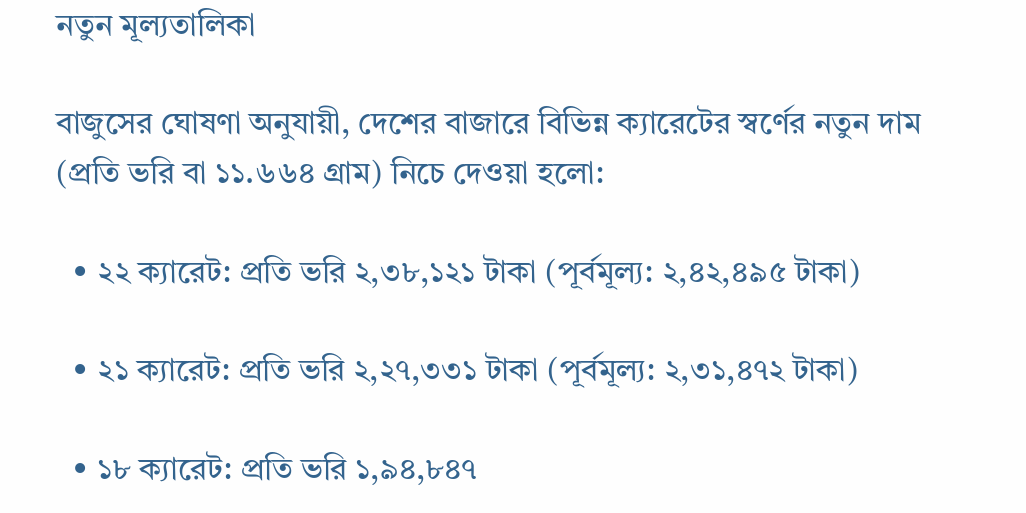নতুন মূল্যতালিকা

বাজুসের ঘোষণা অনুযায়ী, দেশের বাজারে বিভিন্ন ক্যারেটের স্বর্ণের নতুন দাম (প্রতি ভরি বা ১১.৬৬৪ গ্রাম) নিচে দেওয়া হলো:

  • ২২ ক্যারেট: প্রতি ভরি ২,৩৮,১২১ টাকা (পূর্বমূল্য: ২,৪২,৪৯৫ টাকা)

  • ২১ ক্যারেট: প্রতি ভরি ২,২৭,৩৩১ টাকা (পূর্বমূল্য: ২,৩১,৪৭২ টাকা)

  • ১৮ ক্যারেট: প্রতি ভরি ১,৯৪,৮৪৭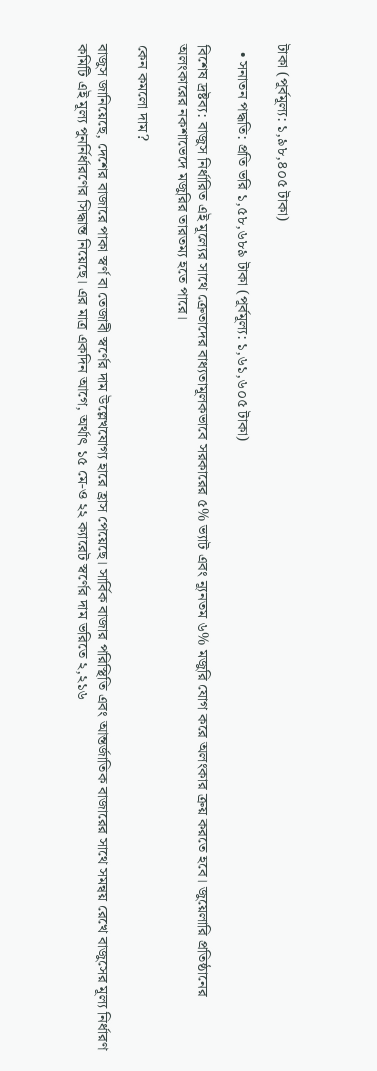টাকা (পূর্বমূল্য: ১,৯৮,৪০৫ টাকা)

  • সনাতন পদ্ধতি: প্রতি ভরি ১,৫৮,৬৮৯ টাকা (পূর্বমূল্য: ১,৬১,৬০৫ টাকা)

বিশেষ দ্রষ্টব্য: বাজুস নির্ধারিত এই মূল্যের সাথে ক্রেতাদের বাধ্যতামূলকভাবে সরকারের ৫% ভ্যাট এবং ন্যূনতম ৬% মজুরি যোগ করে অলংকার ক্রয় করতে হবে। জুয়েলারি প্রতিষ্ঠানের অলংকারের নকশাভেদে মজুরির তারতম্য হতে পারে।

কেন কমলো দাম?

বাজুস জানিয়েছে, দেশের বাজারে পাকা স্বর্ণ বা তেজাবী স্বর্ণের দাম উল্লেখযোগ্য হারে হ্রাস পেয়েছে। সার্বিক বাজার পরিস্থিতি এবং আন্তর্জাতিক বাজারের সাথে সমন্বয় রেখে বাজুসের মূল্য নির্ধারণ কমিটি এই মূল্য পুনর্নির্ধারণের সিদ্ধান্ত নিয়েছে। এর মাত্র একদিন আগে, অর্থাৎ ১৫ মে-ও ২২ ক্যারেট স্বর্ণের দাম ভরিতে ২,২১৬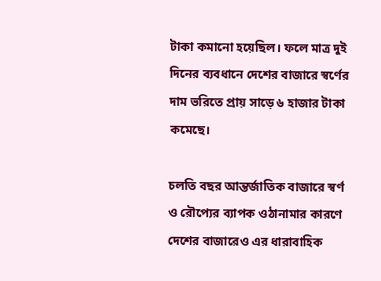টাকা কমানো হয়েছিল। ফলে মাত্র দুই দিনের ব্যবধানে দেশের বাজারে স্বর্ণের দাম ভরিতে প্রায় সাড়ে ৬ হাজার টাকা কমেছে।

চলতি বছর আন্তর্জাতিক বাজারে স্বর্ণ ও রৌপ্যের ব্যাপক ওঠানামার কারণে দেশের বাজারেও এর ধারাবাহিক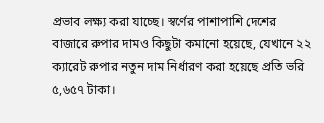প্রভাব লক্ষ্য করা যাচ্ছে। স্বর্ণের পাশাপাশি দেশের বাজারে রুপার দামও কিছুটা কমানো হয়েছে, যেখানে ২২ ক্যারেট রুপার নতুন দাম নির্ধারণ করা হয়েছে প্রতি ভরি ৫,৬৫৭ টাকা।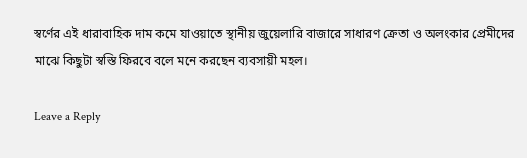স্বর্ণের এই ধারাবাহিক দাম কমে যাওয়াতে স্থানীয় জুয়েলারি বাজারে সাধারণ ক্রেতা ও অলংকার প্রেমীদের মাঝে কিছুটা স্বস্তি ফিরবে বলে মনে করছেন ব্যবসায়ী মহল।

Leave a Reply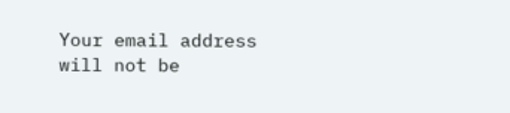Your email address will not be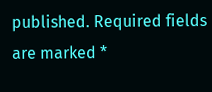published. Required fields are marked *